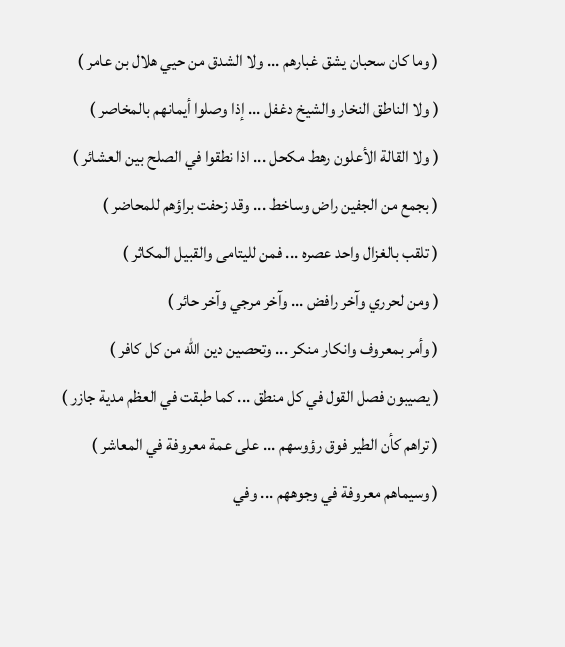( وما كان سحبان يشق غبارهم ... ولا الشدق من حيي هلال بن عامر )
( ولا الناطق النخار والشيخ دغفل ... إذا وصلوا أيمانهم بالمخاصر )
( ولا القالة الأعلون رهط مكحل ... اذا نطقوا في الصلح بين العشائر )
( بجمع من الجفين راض وساخط ... وقد زحفت براؤهم للمحاضر )
( تلقب بالغزال واحد عصره ... فمن لليتامى والقبيل المكاثر )
( ومن لحرري وآخر رافض ... وآخر مرجي وآخر حائر )
( وأمر بمعروف وانكار منكر ... وتحصين دين الله من كل كافر )
( يصيبون فصل القول في كل منطق ... كما طبقت في العظم مدية جازر )
( تراهم كأن الطير فوق رؤوسهم ... على عمة معروفة في المعاشر )
( وسيماهم معروفة في وجوههم ... وفي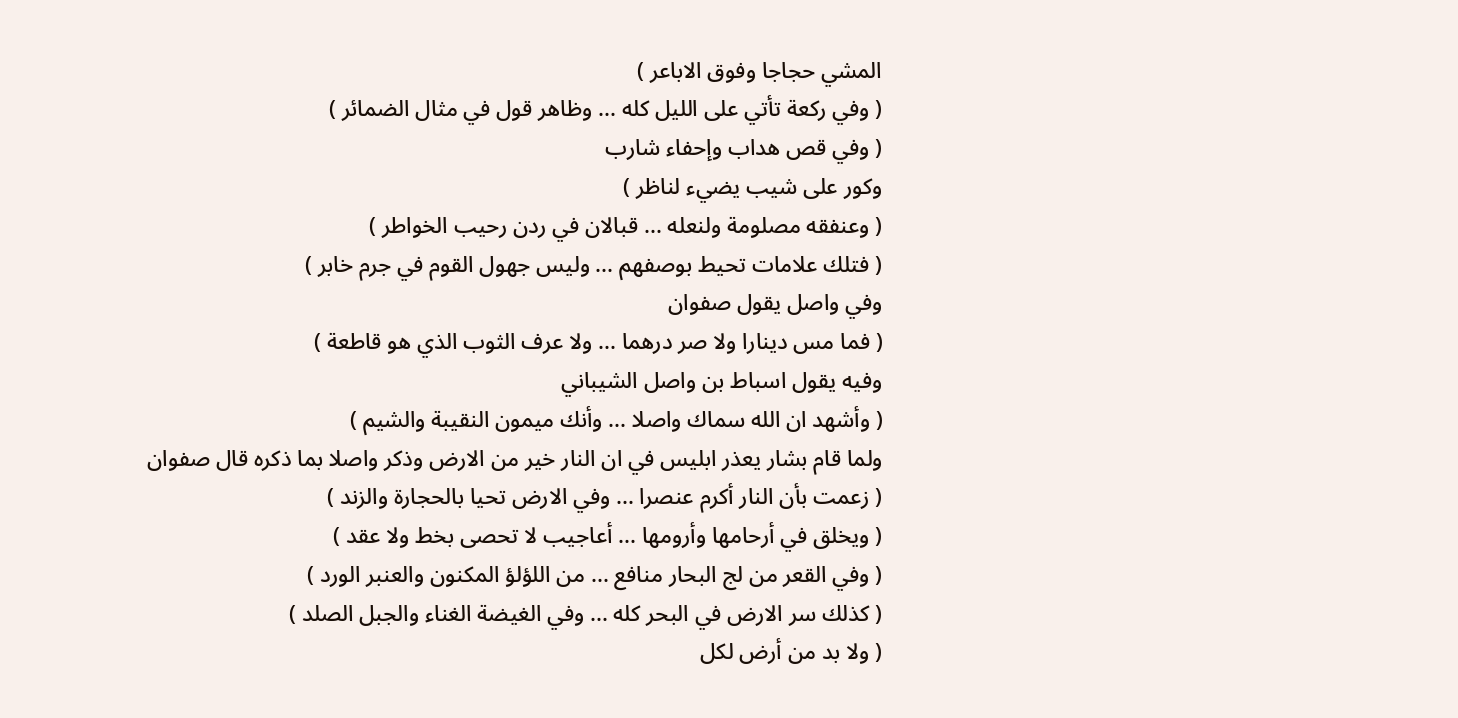المشي حجاجا وفوق الاباعر )
( وفي ركعة تأتي على الليل كله ... وظاهر قول في مثال الضمائر )
( وفي قص هداب وإحفاء شارب
وكور على شيب يضيء لناظر )
( وعنفقه مصلومة ولنعله ... قبالان في ردن رحيب الخواطر )
( فتلك علامات تحيط بوصفهم ... وليس جهول القوم في جرم خابر )
وفي واصل يقول صفوان
( فما مس دينارا ولا صر درهما ... ولا عرف الثوب الذي هو قاطعة )
وفيه يقول اسباط بن واصل الشيباني
( وأشهد ان الله سماك واصلا ... وأنك ميمون النقيبة والشيم )
ولما قام بشار يعذر ابليس في ان النار خير من الارض وذكر واصلا بما ذكره قال صفوان
( زعمت بأن النار أكرم عنصرا ... وفي الارض تحيا بالحجارة والزند )
( ويخلق في أرحامها وأرومها ... أعاجيب لا تحصى بخط ولا عقد )
( وفي القعر من لج البحار منافع ... من اللؤلؤ المكنون والعنبر الورد )
( كذلك سر الارض في البحر كله ... وفي الغيضة الغناء والجبل الصلد )
( ولا بد من أرض لكل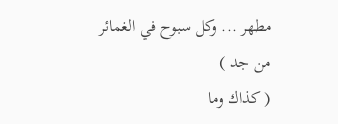مطهر ... وكل سبوح في الغمائر من جد )
( كذاك وما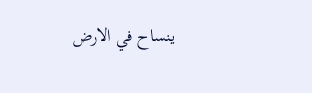ينساح في الارض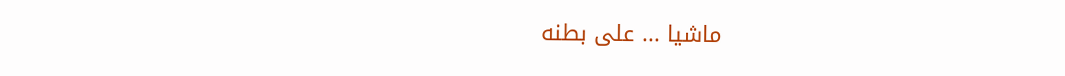ماشيا ... على بطنه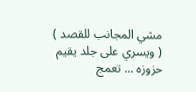مشي المجانب للقصد )
( ويسري على جلد يقيم حزوزه ... تعمج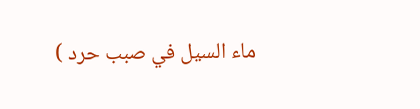ماء السيل في صبب حرد )